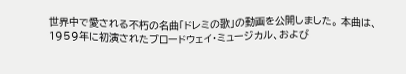世界中で愛される不朽の名曲「ドレミの歌」の動画を公開しました。 本曲は、1959年に初演されたブロードウェイ・ミュージカル、および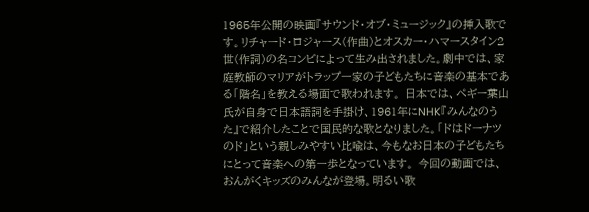1965年公開の映画『サウンド・オブ・ミュージック』の挿入歌です。リチャード・ロジャース(作曲)とオスカー・ハマースタイン2世(作詞)の名コンビによって生み出されました。劇中では、家庭教師のマリアがトラップ一家の子どもたちに音楽の基本である「階名」を教える場面で歌われます。 日本では、ペギー葉山氏が自身で日本語詞を手掛け、1961年にNHK『みんなのうた』で紹介したことで国民的な歌となりました。「ドはドーナツのド」という親しみやすい比喩は、今もなお日本の子どもたちにとって音楽への第一歩となっています。 今回の動画では、おんがくキッズのみんなが登場。明るい歌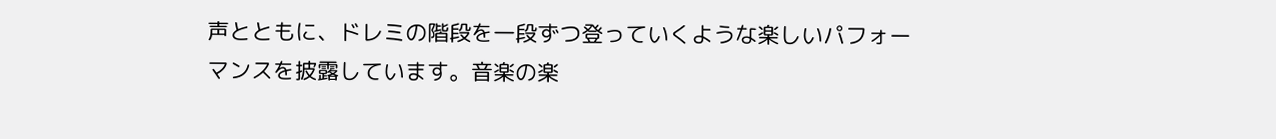声とともに、ドレミの階段を一段ずつ登っていくような楽しいパフォーマンスを披露しています。音楽の楽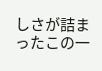しさが詰まったこの一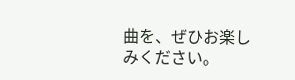曲を、ぜひお楽しみください。